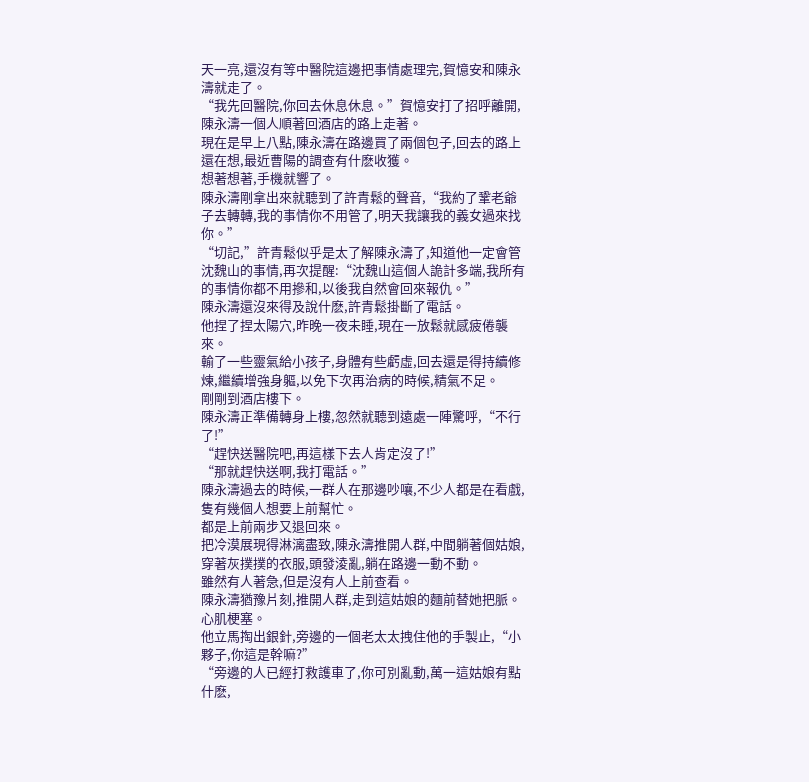天一亮,還沒有等中醫院這邊把事情處理完,賀憶安和陳永濤就走了。
“我先回醫院,你回去休息休息。”賀憶安打了招呼離開,陳永濤一個人順著回酒店的路上走著。
現在是早上八點,陳永濤在路邊買了兩個包子,回去的路上還在想,最近曹陽的調查有什麽收獲。
想著想著,手機就響了。
陳永濤剛拿出來就聽到了許青鬆的聲音,“我約了鞏老爺子去轉轉,我的事情你不用管了,明天我讓我的義女過來找你。”
“切記,”許青鬆似乎是太了解陳永濤了,知道他一定會管沈魏山的事情,再次提醒:“沈魏山這個人詭計多端,我所有的事情你都不用摻和,以後我自然會回來報仇。”
陳永濤還沒來得及說什麽,許青鬆掛斷了電話。
他捏了捏太陽穴,昨晚一夜未睡,現在一放鬆就感疲倦襲來。
輸了一些靈氣給小孩子,身體有些虧虛,回去還是得持續修煉,繼續增強身軀,以免下次再治病的時候,精氣不足。
剛剛到酒店樓下。
陳永濤正準備轉身上樓,忽然就聽到遠處一陣驚呼,“不行了!”
“趕快送醫院吧,再這樣下去人肯定沒了!”
“那就趕快送啊,我打電話。”
陳永濤過去的時候,一群人在那邊吵嚷,不少人都是在看戲,隻有幾個人想要上前幫忙。
都是上前兩步又退回來。
把冷漠展現得淋漓盡致,陳永濤推開人群,中間躺著個姑娘,穿著灰撲撲的衣服,頭發淩亂,躺在路邊一動不動。
雖然有人著急,但是沒有人上前查看。
陳永濤猶豫片刻,推開人群,走到這姑娘的麵前替她把脈。
心肌梗塞。
他立馬掏出銀針,旁邊的一個老太太拽住他的手製止,“小夥子,你這是幹嘛?”
“旁邊的人已經打救護車了,你可別亂動,萬一這姑娘有點什麽,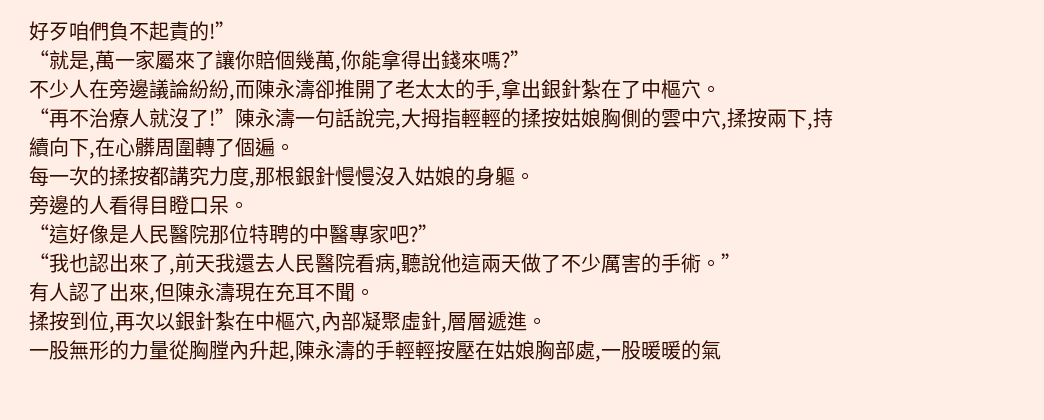好歹咱們負不起責的!”
“就是,萬一家屬來了讓你賠個幾萬,你能拿得出錢來嗎?”
不少人在旁邊議論紛紛,而陳永濤卻推開了老太太的手,拿出銀針紮在了中樞穴。
“再不治療人就沒了!”陳永濤一句話說完,大拇指輕輕的揉按姑娘胸側的雲中穴,揉按兩下,持續向下,在心髒周圍轉了個遍。
每一次的揉按都講究力度,那根銀針慢慢沒入姑娘的身軀。
旁邊的人看得目瞪口呆。
“這好像是人民醫院那位特聘的中醫專家吧?”
“我也認出來了,前天我還去人民醫院看病,聽說他這兩天做了不少厲害的手術。”
有人認了出來,但陳永濤現在充耳不聞。
揉按到位,再次以銀針紮在中樞穴,內部凝聚虛針,層層遞進。
一股無形的力量從胸膛內升起,陳永濤的手輕輕按壓在姑娘胸部處,一股暖暖的氣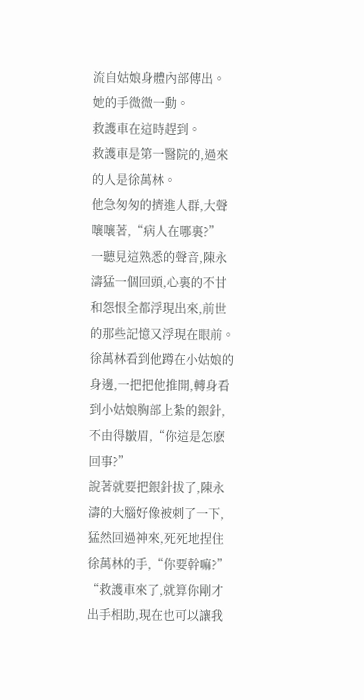流自姑娘身體內部傳出。
她的手微微一動。
救護車在這時趕到。
救護車是第一醫院的,過來的人是徐萬林。
他急匆匆的擠進人群,大聲嚷嚷著,“病人在哪裏?”
一聽見這熟悉的聲音,陳永濤猛一個回頭,心裏的不甘和怨恨全都浮現出來,前世的那些記憶又浮現在眼前。
徐萬林看到他蹲在小姑娘的身邊,一把把他推開,轉身看到小姑娘胸部上紮的銀針,不由得皺眉,“你這是怎麽回事?”
說著就要把銀針拔了,陳永濤的大腦好像被刺了一下,猛然回過神來,死死地捏住徐萬林的手,“你要幹嘛?”
“救護車來了,就算你剛才出手相助,現在也可以讓我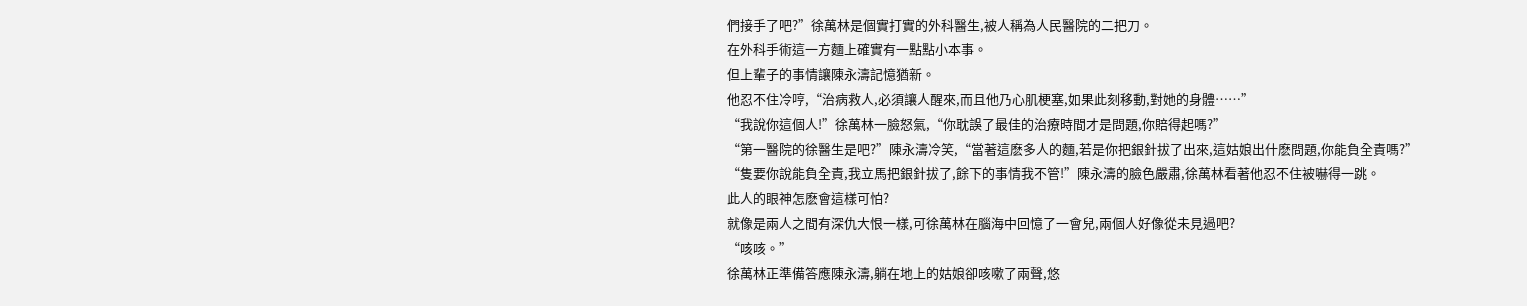們接手了吧?”徐萬林是個實打實的外科醫生,被人稱為人民醫院的二把刀。
在外科手術這一方麵上確實有一點點小本事。
但上輩子的事情讓陳永濤記憶猶新。
他忍不住冷哼,“治病救人,必須讓人醒來,而且他乃心肌梗塞,如果此刻移動,對她的身體……”
“我說你這個人!”徐萬林一臉怒氣,“你耽誤了最佳的治療時間才是問題,你賠得起嗎?”
“第一醫院的徐醫生是吧?”陳永濤冷笑,“當著這麽多人的麵,若是你把銀針拔了出來,這姑娘出什麽問題,你能負全責嗎?”
“隻要你說能負全責,我立馬把銀針拔了,餘下的事情我不管!”陳永濤的臉色嚴肅,徐萬林看著他忍不住被嚇得一跳。
此人的眼神怎麽會這樣可怕?
就像是兩人之間有深仇大恨一樣,可徐萬林在腦海中回憶了一會兒,兩個人好像從未見過吧?
“咳咳。”
徐萬林正準備答應陳永濤,躺在地上的姑娘卻咳嗽了兩聲,悠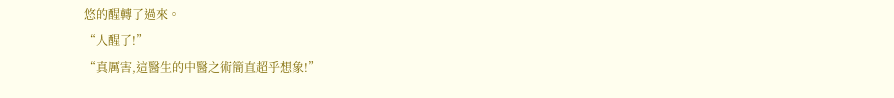悠的醒轉了過來。
“人醒了!”
“真厲害,這醫生的中醫之術簡直超乎想象!”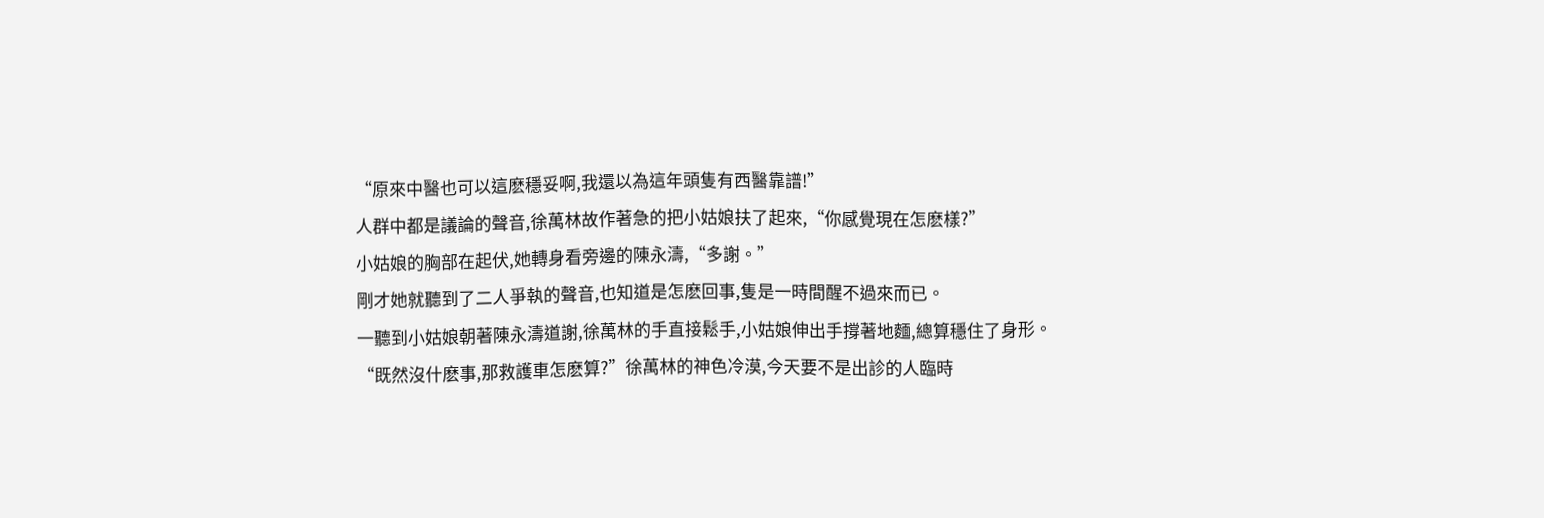“原來中醫也可以這麽穩妥啊,我還以為這年頭隻有西醫靠譜!”
人群中都是議論的聲音,徐萬林故作著急的把小姑娘扶了起來,“你感覺現在怎麽樣?”
小姑娘的胸部在起伏,她轉身看旁邊的陳永濤,“多謝。”
剛才她就聽到了二人爭執的聲音,也知道是怎麽回事,隻是一時間醒不過來而已。
一聽到小姑娘朝著陳永濤道謝,徐萬林的手直接鬆手,小姑娘伸出手撐著地麵,總算穩住了身形。
“既然沒什麽事,那救護車怎麽算?”徐萬林的神色冷漠,今天要不是出診的人臨時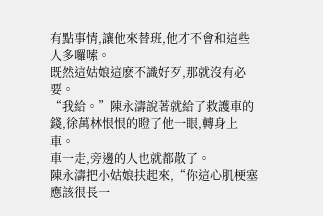有點事情,讓他來替班,他才不會和這些人多囉嗦。
既然這姑娘這麽不識好歹,那就沒有必要。
“我給。”陳永濤說著就給了救護車的錢,徐萬林恨恨的瞪了他一眼,轉身上車。
車一走,旁邊的人也就都散了。
陳永濤把小姑娘扶起來,“你這心肌梗塞應該很長一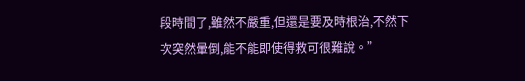段時間了,雖然不嚴重,但還是要及時根治,不然下次突然暈倒,能不能即使得救可很難說。”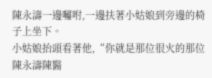陳永濤一邊囑咐,一邊扶著小姑娘到旁邊的椅子上坐下。
小姑娘抬頭看著他,“你就是那位很火的那位陳永濤陳醫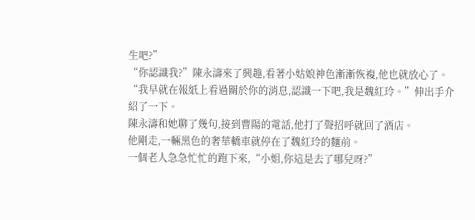生吧?”
“你認識我?”陳永濤來了興趣,看著小姑娘神色漸漸恢複,他也就放心了。
“我早就在報紙上看過關於你的消息,認識一下吧,我是魏紅玲。”伸出手介紹了一下。
陳永濤和她聊了幾句,接到曹陽的電話,他打了聲招呼就回了酒店。
他剛走,一輛黑色的奢華轎車就停在了魏紅玲的麵前。
一個老人急急忙忙的跑下來,“小姐,你這是去了哪兒呀?”